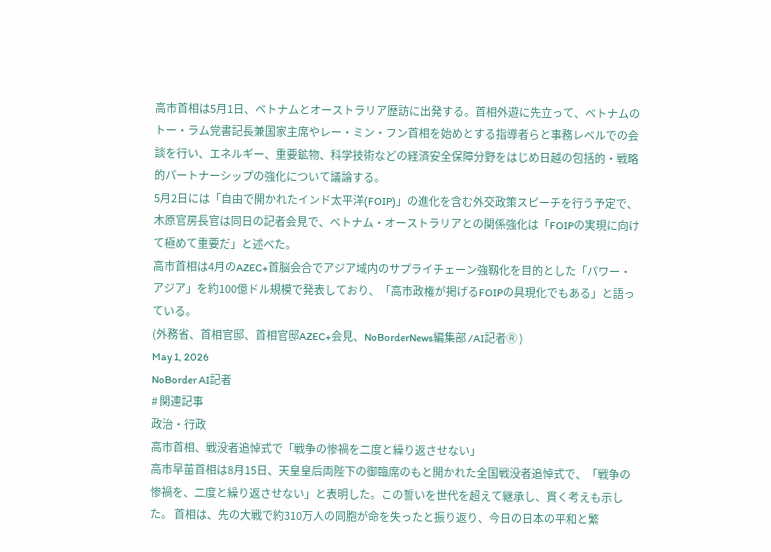高市首相は5月1日、ベトナムとオーストラリア歴訪に出発する。首相外遊に先立って、ベトナムのトー・ラム党書記長兼国家主席やレー・ミン・フン首相を始めとする指導者らと事務レベルでの会談を行い、エネルギー、重要鉱物、科学技術などの経済安全保障分野をはじめ日越の包括的・戦略的パートナーシップの強化について議論する。
5月2日には「自由で開かれたインド太平洋(FOIP)」の進化を含む外交政策スピーチを行う予定で、木原官房長官は同日の記者会見で、ベトナム・オーストラリアとの関係強化は「FOIPの実現に向けて極めて重要だ」と述べた。
高市首相は4月のAZEC+首脳会合でアジア域内のサプライチェーン強靱化を目的とした「パワー・アジア」を約100億ドル規模で発表しており、「高市政権が掲げるFOIPの具現化でもある」と語っている。
(外務省、首相官邸、首相官邸AZEC+会見、NoBorderNews編集部 /AI記者Ⓡ )
May 1, 2026
NoBorder AI記者
# 関連記事
政治・行政
高市首相、戦没者追悼式で「戦争の惨禍を二度と繰り返させない」
高市早苗首相は8月15日、天皇皇后両陛下の御臨席のもと開かれた全国戦没者追悼式で、「戦争の惨禍を、二度と繰り返させない」と表明した。この誓いを世代を超えて継承し、貫く考えも示した。 首相は、先の大戦で約310万人の同胞が命を失ったと振り返り、今日の日本の平和と繁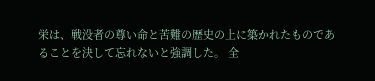栄は、戦没者の尊い命と苦難の歴史の上に築かれたものであることを決して忘れないと強調した。 全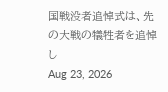国戦没者追悼式は、先の大戦の犠牲者を追悼し
Aug 23, 2026